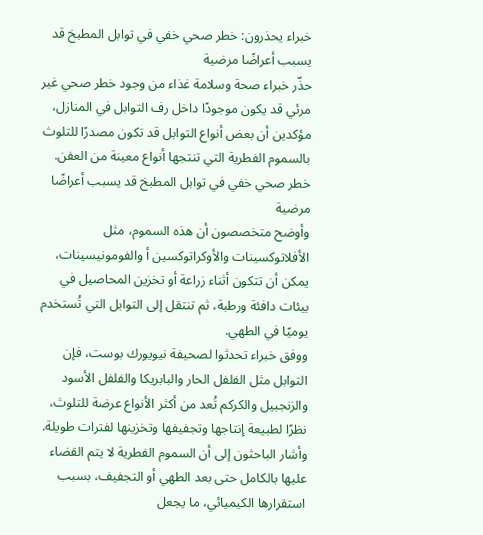خبراء يحذرون: خطر صحي خفي في توابل المطبخ قد يسبب أعراضًا مرضية
حذّر خبراء صحة وسلامة غذاء من وجود خطر صحي غير مرئي قد يكون موجودًا داخل رف التوابل في المنازل، مؤكدين أن بعض أنواع التوابل قد تكون مصدرًا للتلوث بالسموم الفطرية التي تنتجها أنواع معينة من العفن.
خطر صحي خفي في توابل المطبخ قد يسبب أعراضًا مرضية
وأوضح متخصصون أن هذه السموم، مثل الأفلاتوكسينات والأوكراتوكسين أ والفومونيسينات، يمكن أن تتكون أثناء زراعة أو تخزين المحاصيل في بيئات دافئة ورطبة، ثم تنتقل إلى التوابل التي تُستخدم يوميًا في الطهي.
ووفق خبراء تحدثوا لصحيفة نيويورك بوست، فإن التوابل مثل الفلفل الحار والبابريكا والفلفل الأسود والزنجبيل والكركم تُعد من أكثر الأنواع عرضة للتلوث، نظرًا لطبيعة إنتاجها وتجفيفها وتخزينها لفترات طويلة.
وأشار الباحثون إلى أن السموم الفطرية لا يتم القضاء عليها بالكامل حتى بعد الطهي أو التجفيف، بسبب استقرارها الكيميائي، ما يجعل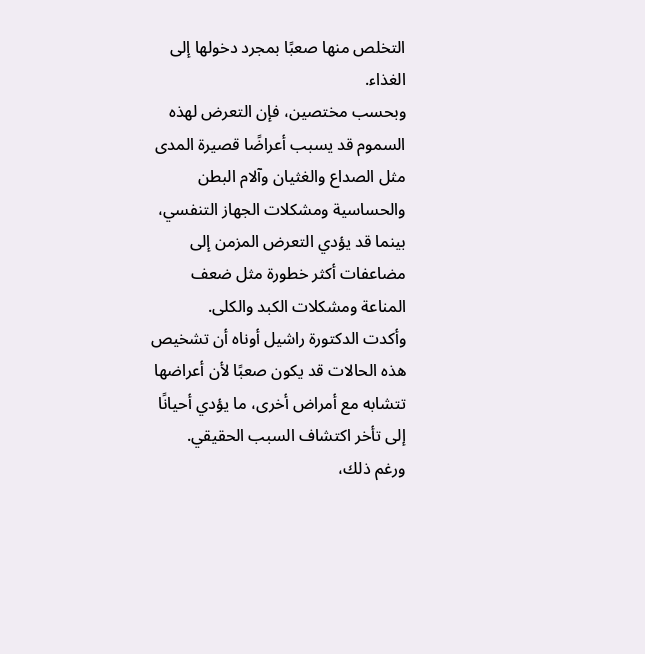التخلص منها صعبًا بمجرد دخولها إلى الغذاء.
وبحسب مختصين، فإن التعرض لهذه السموم قد يسبب أعراضًا قصيرة المدى مثل الصداع والغثيان وآلام البطن والحساسية ومشكلات الجهاز التنفسي، بينما قد يؤدي التعرض المزمن إلى مضاعفات أكثر خطورة مثل ضعف المناعة ومشكلات الكبد والكلى.
وأكدت الدكتورة راشيل أوناه أن تشخيص هذه الحالات قد يكون صعبًا لأن أعراضها تتشابه مع أمراض أخرى، ما يؤدي أحيانًا إلى تأخر اكتشاف السبب الحقيقي.
ورغم ذلك،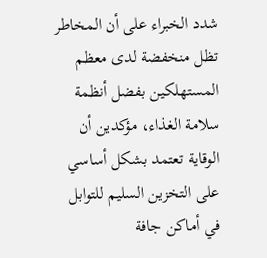شدد الخبراء على أن المخاطر تظل منخفضة لدى معظم المستهلكين بفضل أنظمة سلامة الغذاء، مؤكدين أن الوقاية تعتمد بشكل أساسي على التخزين السليم للتوابل في أماكن جافة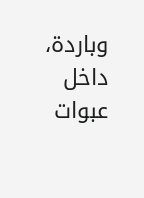وباردة، داخل عبوات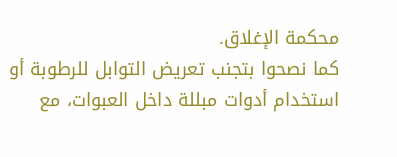محكمة الإغلاق.
كما نصحوا بتجنب تعريض التوابل للرطوبة أو استخدام أدوات مبللة داخل العبوات، مع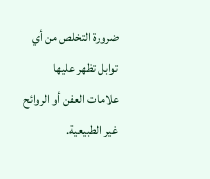ضرورة التخلص من أي توابل تظهر عليها علامات العفن أو الروائح غير الطبيعية.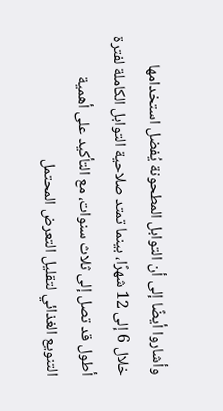وأشاروا أيضًا إلى أن التوابل المطحونة يُفضل استخدامها خلال 6 إلى 12 شهرًا، بينما تمتد صلاحية التوابل الكاملة لفترة أطول قد تصل إلى ثلاث سنوات، مع التأكيد على أهمية التنويع الغذائي لتقليل التعرض المحتمل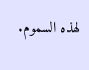لهذه السموم.